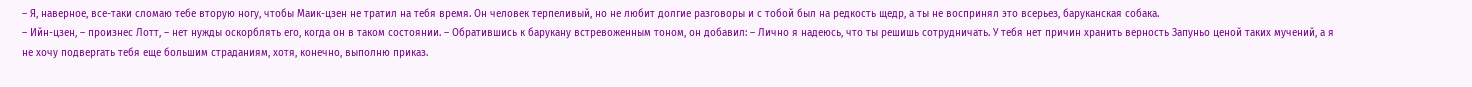– Я, наверное, все-таки сломаю тебе вторую ногу, чтобы Маик-цзен не тратил на тебя время. Он человек терпеливый, но не любит долгие разговоры и с тобой был на редкость щедр, а ты не воспринял это всерьез, баруканская собака.
– Ийн-цзен, – произнес Лотт, – нет нужды оскорблять его, когда он в таком состоянии. – Обратившись к барукану встревоженным тоном, он добавил: – Лично я надеюсь, что ты решишь сотрудничать. У тебя нет причин хранить верность Запуньо ценой таких мучений, а я не хочу подвергать тебя еще большим страданиям, хотя, конечно, выполню приказ.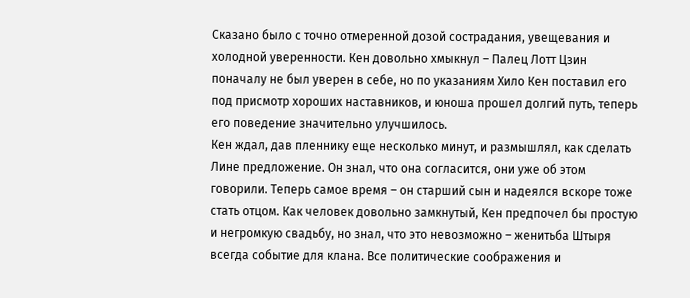Сказано было с точно отмеренной дозой сострадания, увещевания и холодной уверенности. Кен довольно хмыкнул – Палец Лотт Цзин поначалу не был уверен в себе, но по указаниям Хило Кен поставил его под присмотр хороших наставников, и юноша прошел долгий путь, теперь его поведение значительно улучшилось.
Кен ждал, дав пленнику еще несколько минут, и размышлял, как сделать Лине предложение. Он знал, что она согласится, они уже об этом говорили. Теперь самое время – он старший сын и надеялся вскоре тоже стать отцом. Как человек довольно замкнутый, Кен предпочел бы простую и негромкую свадьбу, но знал, что это невозможно – женитьба Штыря всегда событие для клана. Все политические соображения и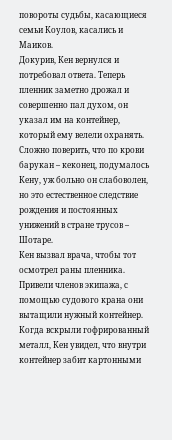повороты судьбы, касающиеся семьи Коулов, касались и Маиков.
Докурив, Кен вернулся и потребовал ответа. Теперь пленник заметно дрожал и совершенно пал духом, он указал им на контейнер, который ему велели охранять. Сложно поверить, что по крови барукан – кеконец, подумалось Кену, уж больно он слабоволен, но это естественное следствие рождения и постоянных унижений в стране трусов – Шотаре.
Кен вызвал врача, чтобы тот осмотрел раны пленника. Привели членов экипажа, с помощью судового крана они вытащили нужный контейнер. Когда вскрыли гофрированный металл, Кен увидел, что внутри контейнер забит картонными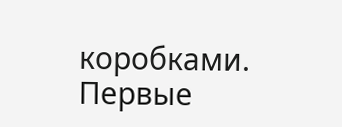коробками.
Первые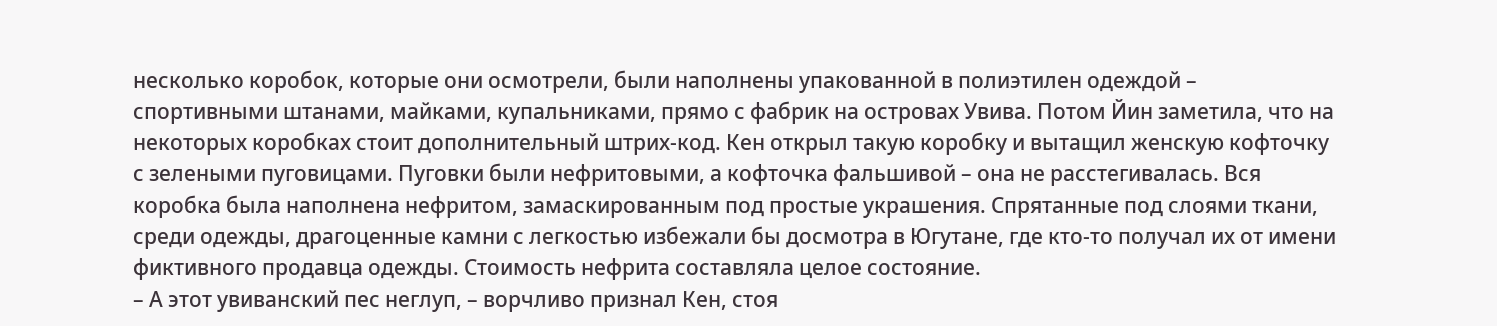несколько коробок, которые они осмотрели, были наполнены упакованной в полиэтилен одеждой – спортивными штанами, майками, купальниками, прямо с фабрик на островах Увива. Потом Йин заметила, что на некоторых коробках стоит дополнительный штрих-код. Кен открыл такую коробку и вытащил женскую кофточку с зелеными пуговицами. Пуговки были нефритовыми, а кофточка фальшивой – она не расстегивалась. Вся коробка была наполнена нефритом, замаскированным под простые украшения. Спрятанные под слоями ткани, среди одежды, драгоценные камни с легкостью избежали бы досмотра в Югутане, где кто-то получал их от имени фиктивного продавца одежды. Стоимость нефрита составляла целое состояние.
– А этот увиванский пес неглуп, – ворчливо признал Кен, стоя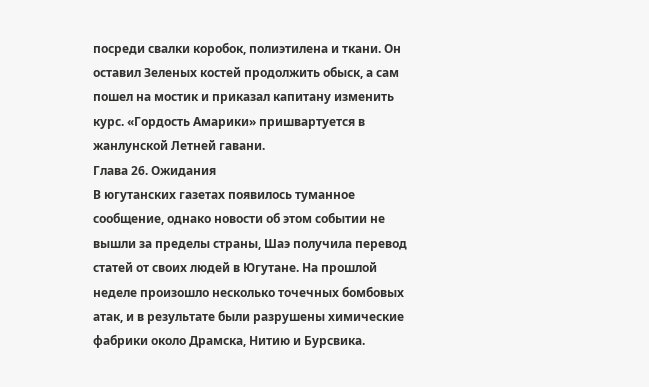посреди свалки коробок, полиэтилена и ткани. Он оставил Зеленых костей продолжить обыск, а сам пошел на мостик и приказал капитану изменить курс. «Гордость Амарики» пришвартуется в жанлунской Летней гавани.
Глава 26. Ожидания
В югутанских газетах появилось туманное сообщение, однако новости об этом событии не вышли за пределы страны, Шаэ получила перевод статей от своих людей в Югутане. На прошлой неделе произошло несколько точечных бомбовых атак, и в результате были разрушены химические фабрики около Драмска, Нитию и Бурсвика.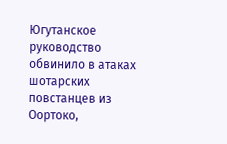Югутанское руководство обвинило в атаках шотарских повстанцев из Оортоко,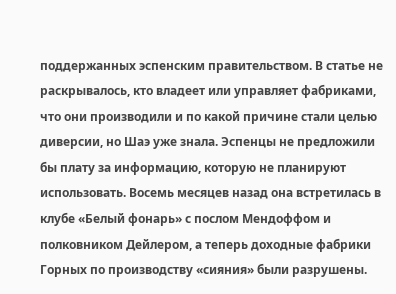поддержанных эспенским правительством. В статье не раскрывалось, кто владеет или управляет фабриками, что они производили и по какой причине стали целью диверсии, но Шаэ уже знала. Эспенцы не предложили бы плату за информацию, которую не планируют использовать. Восемь месяцев назад она встретилась в клубе «Белый фонарь» с послом Мендоффом и полковником Дейлером, а теперь доходные фабрики Горных по производству «сияния» были разрушены.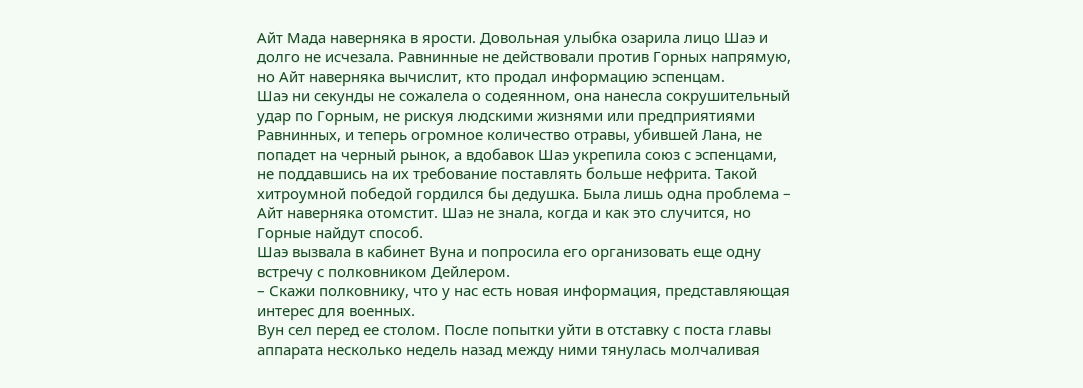Айт Мада наверняка в ярости. Довольная улыбка озарила лицо Шаэ и долго не исчезала. Равнинные не действовали против Горных напрямую, но Айт наверняка вычислит, кто продал информацию эспенцам.
Шаэ ни секунды не сожалела о содеянном, она нанесла сокрушительный удар по Горным, не рискуя людскими жизнями или предприятиями Равнинных, и теперь огромное количество отравы, убившей Лана, не попадет на черный рынок, а вдобавок Шаэ укрепила союз с эспенцами, не поддавшись на их требование поставлять больше нефрита. Такой хитроумной победой гордился бы дедушка. Была лишь одна проблема – Айт наверняка отомстит. Шаэ не знала, когда и как это случится, но Горные найдут способ.
Шаэ вызвала в кабинет Вуна и попросила его организовать еще одну встречу с полковником Дейлером.
– Скажи полковнику, что у нас есть новая информация, представляющая интерес для военных.
Вун сел перед ее столом. После попытки уйти в отставку с поста главы аппарата несколько недель назад между ними тянулась молчаливая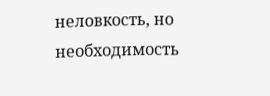неловкость, но необходимость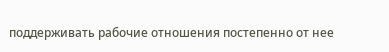поддерживать рабочие отношения постепенно от нее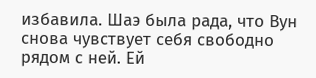избавила. Шаэ была рада, что Вун снова чувствует себя свободно рядом с ней. Ей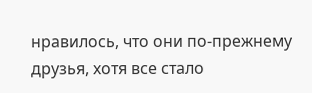нравилось, что они по-прежнему друзья, хотя все стало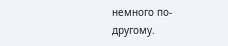немного по-другому.